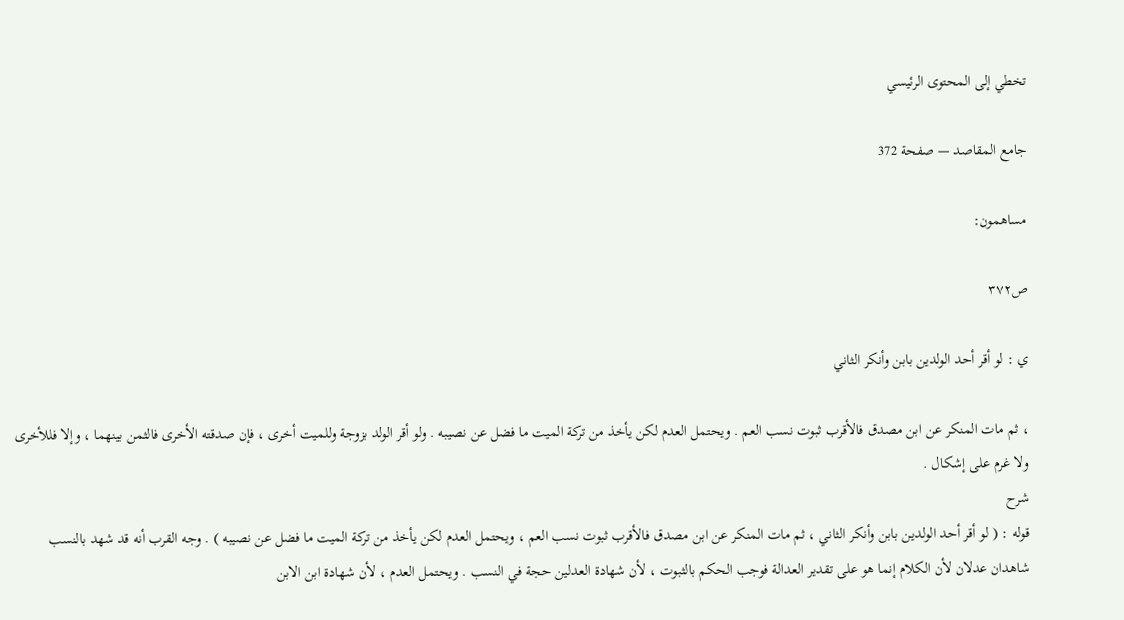تخطي إلى المحتوى الرئيسي

جامع المقاصد — صفحة 372

مساهمون:

ص٣٧٢

ي : لو أقر أحد الولدين بابن وأنكر الثاني

، ثم مات المنكر عن ابن مصدق فالأقرب ثبوت نسب العم . ويحتمل العدم لكن يأخذ من تركة الميت ما فضل عن نصيبه . ولو أقر الولد بزوجة وللميت أخرى ، فإن صدقته الأخرى فالثمن بينهما ، وإلا فللأخرى ولا غرم على إشكال .
شرح
قوله : ( لو أقر أحد الولدين بابن وأنكر الثاني ، ثم مات المنكر عن ابن مصدق فالأقرب ثبوت نسب العم ، ويحتمل العدم لكن يأخذ من تركة الميت ما فضل عن نصيبه ) . وجه القرب أنه قد شهد بالنسب شاهدان عدلان لأن الكلام إنما هو على تقدير العدالة فوجب الحكم بالثبوت ، لأن شهادة العدلين حجة في النسب . ويحتمل العدم ، لأن شهادة ابن الابن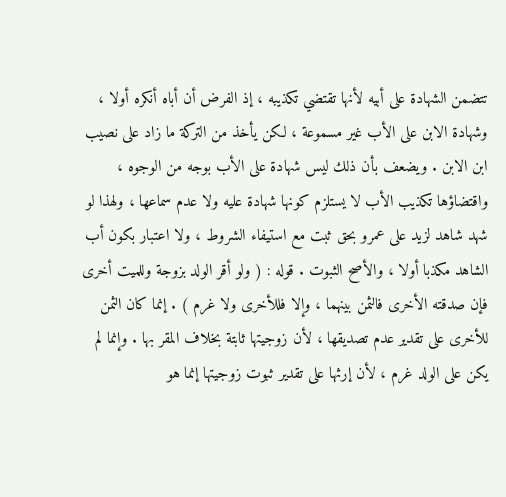تتضمن الشهادة على أبيه لأنها تقتضي تكذيبه ، إذ الفرض أن أباه أنكره أولا ، وشهادة الابن على الأب غير مسموعة ، لكن يأخذ من التركة ما زاد على نصيب ابن الابن . ويضعف بأن ذلك ليس شهادة على الأب بوجه من الوجوه ، واقتضاؤها تكذيب الأب لا يستلزم كونها شهادة عليه ولا عدم سماعها ، ولهذا لو شهد شاهد لزيد على عمرو بحق ثبت مع استيفاء الشروط ، ولا اعتبار بكون أب الشاهد مكذبا أولا ، والأصح الثبوت . قوله : ( ولو أقر الولد بزوجة وللميت أخرى فإن صدقته الأخرى فالثمن بينهما ، وإلا فللأخرى ولا غرم ) . إنما كان الثمن للأخرى على تقدير عدم تصديقها ، لأن زوجيتها ثابتة بخلاف المقر بها . وإنما لم يكن على الولد غرم ، لأن إرثها على تقدير ثبوت زوجيتها إنما هو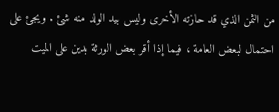من الثمن الذي قد حازته الأخرى وليس بيد الولد منه شئ . ويجئ على احتمال لبعض العامة ، فيما إذا أقر بعض الورثة بدين على الميت